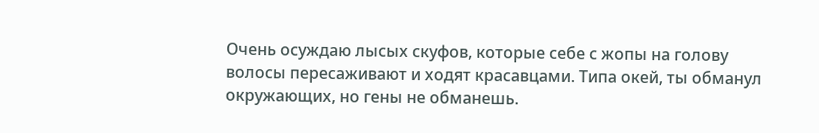Очень осуждаю лысых скуфов, которые себе с жопы на голову волосы пересаживают и ходят красавцами. Типа окей, ты обманул окружающих, но гены не обманешь.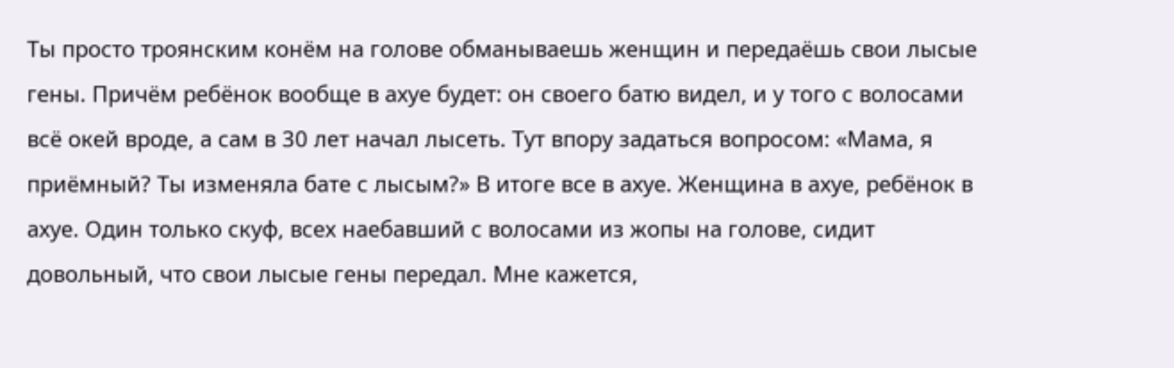Ты просто троянским конём на голове обманываешь женщин и передаёшь свои лысые гены. Причём ребёнок вообще в ахуе будет: он своего батю видел, и у того с волосами всё окей вроде, а сам в 30 лет начал лысеть. Тут впору задаться вопросом: «Мама, я приёмный? Ты изменяла бате с лысым?» В итоге все в ахуе. Женщина в ахуе, ребёнок в ахуе. Один только скуф, всех наебавший с волосами из жопы на голове, сидит довольный, что свои лысые гены передал. Мне кажется,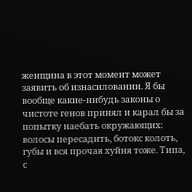женщина в этот момент может заявить об изнасиловании. Я бы вообще какие-нибудь законы о чистоте генов принял и карал бы за попытку наебать окружающих: волосы пересадить, ботокс колоть, губы и вся прочая хуйня тоже. Типа, с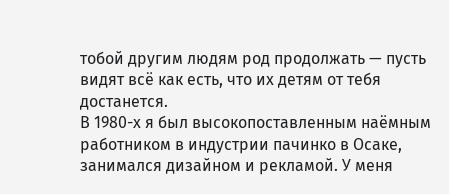тобой другим людям род продолжать — пусть видят всё как есть, что их детям от тебя достанется.
В 1980-х я был высокопоставленным наёмным работником в индустрии пачинко в Осаке, занимался дизайном и рекламой. У меня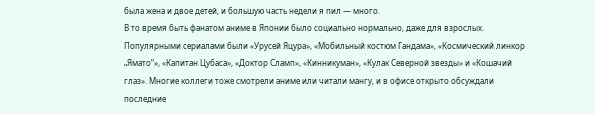была жена и двое детей, и большую часть недели я пил — много.
В то время быть фанатом аниме в Японии было социально нормально, даже для взрослых. Популярными сериалами были «Урусей Яцура», «Мобильный костюм Гандама», «Космический линкор „Ямато“», «Капитан Цубаса», «Доктор Сламп», «Кинникуман», «Кулак Северной звезды» и «Кошачий глаз». Многие коллеги тоже смотрели аниме или читали мангу, и в офисе открыто обсуждали последние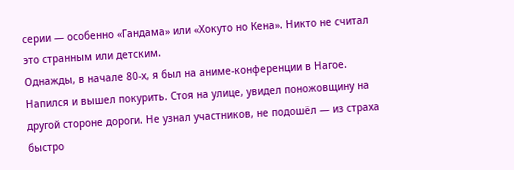серии — особенно «Гандама» или «Хокуто но Кена». Никто не считал это странным или детским.
Однажды, в начале 80-х, я был на аниме-конференции в Нагое. Напился и вышел покурить. Стоя на улице, увидел поножовщину на другой стороне дороги. Не узнал участников, не подошёл — из страха быстро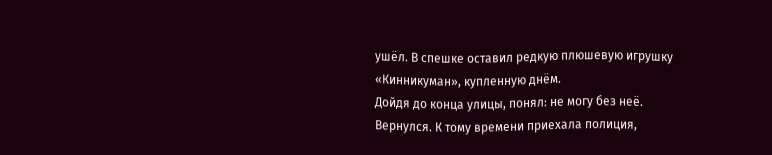ушёл. В спешке оставил редкую плюшевую игрушку «Кинникуман», купленную днём.
Дойдя до конца улицы, понял: не могу без неё. Вернулся. К тому времени приехала полиция,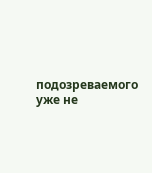подозреваемого уже не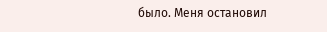было. Меня остановил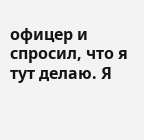офицер и спросил, что я тут делаю. Я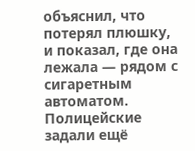объяснил, что потерял плюшку, и показал, где она лежала — рядом с сигаретным автоматом.
Полицейские задали ещё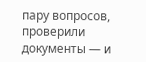пару вопросов, проверили документы — и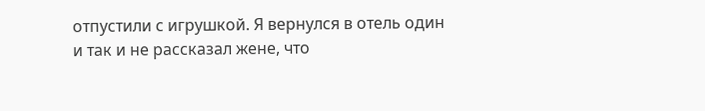отпустили с игрушкой. Я вернулся в отель один и так и не рассказал жене, что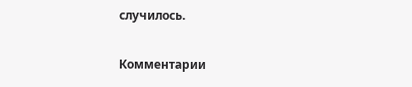случилось.

Комментарии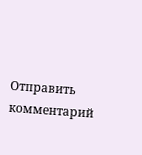Отправить комментарий